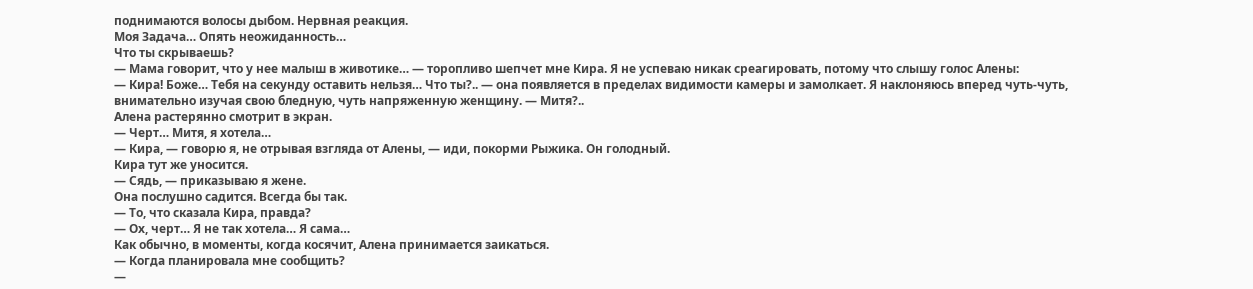поднимаются волосы дыбом. Нервная реакция.
Моя Задача… Опять неожиданность…
Что ты скрываешь?
— Мама говорит, что у нее малыш в животике… — торопливо шепчет мне Кира. Я не успеваю никак среагировать, потому что слышу голос Алены:
— Кира! Боже… Тебя на секунду оставить нельзя… Что ты?.. — она появляется в пределах видимости камеры и замолкает. Я наклоняюсь вперед чуть-чуть, внимательно изучая свою бледную, чуть напряженную женщину. — Митя?..
Алена растерянно смотрит в экран.
— Черт… Митя, я хотела…
— Кира, — говорю я, не отрывая взгляда от Алены, — иди, покорми Рыжика. Он голодный.
Кира тут же уносится.
— Сядь, — приказываю я жене.
Она послушно садится. Всегда бы так.
— То, что сказала Кира, правда?
— Ох, черт… Я не так хотела… Я сама…
Как обычно, в моменты, когда косячит, Алена принимается заикаться.
— Когда планировала мне сообщить?
—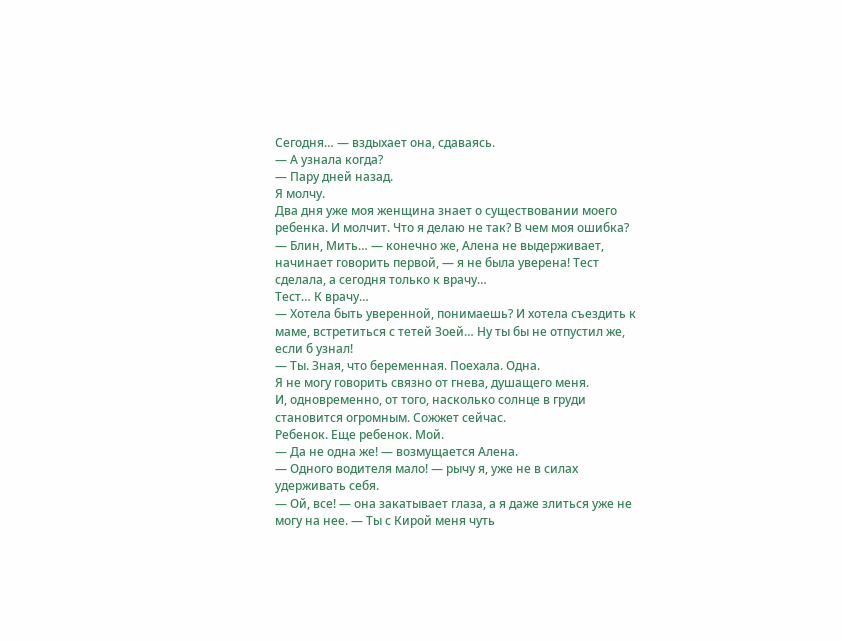Сегодня… — вздыхает она, сдаваясь.
— А узнала когда?
— Пару дней назад.
Я молчу.
Два дня уже моя женщина знает о существовании моего ребенка. И молчит. Что я делаю не так? В чем моя ошибка?
— Блин, Мить… — конечно же, Алена не выдерживает, начинает говорить первой, — я не была уверена! Тест сделала, а сегодня только к врачу…
Тест… К врачу…
— Хотела быть уверенной, понимаешь? И хотела съездить к маме, встретиться с тетей Зоей… Ну ты бы не отпустил же, если б узнал!
— Ты. Зная, что беременная. Поехала. Одна.
Я не могу говорить связно от гнева, душащего меня.
И, одновременно, от того, насколько солнце в груди становится огромным. Сожжет сейчас.
Ребенок. Еще ребенок. Мой.
— Да не одна же! — возмущается Алена.
— Одного водителя мало! — рычу я, уже не в силах удерживать себя.
— Ой, все! — она закатывает глаза, а я даже злиться уже не могу на нее. — Ты с Кирой меня чуть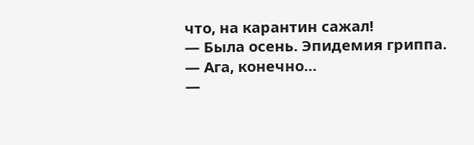что, на карантин сажал!
— Была осень. Эпидемия гриппа.
— Ага, конечно…
—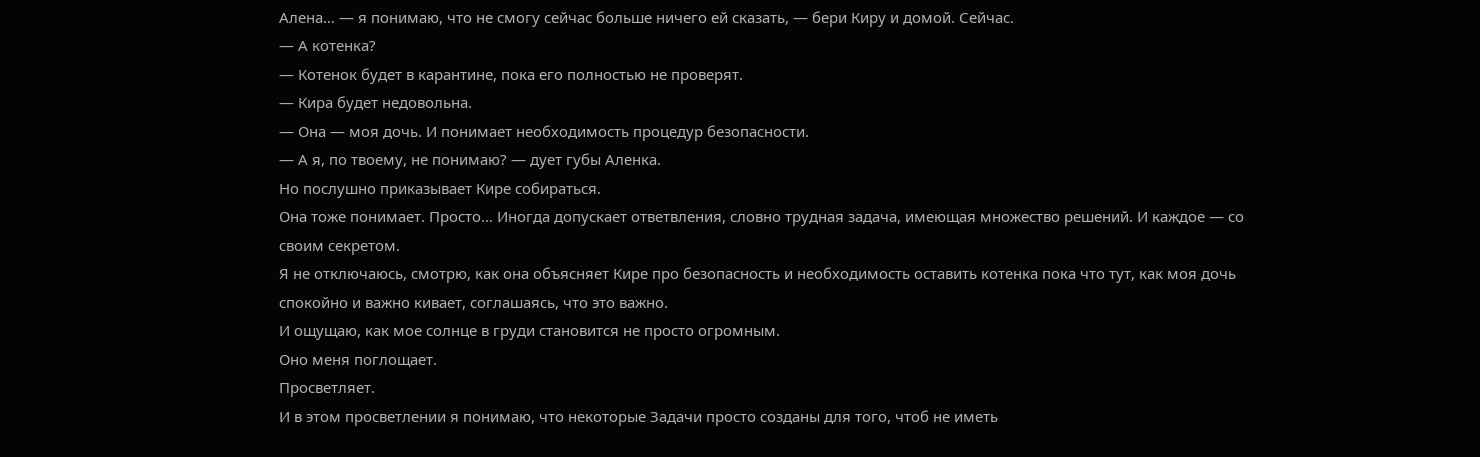Алена… — я понимаю, что не смогу сейчас больше ничего ей сказать, — бери Киру и домой. Сейчас.
— А котенка?
— Котенок будет в карантине, пока его полностью не проверят.
— Кира будет недовольна.
— Она — моя дочь. И понимает необходимость процедур безопасности.
— А я, по твоему, не понимаю? — дует губы Аленка.
Но послушно приказывает Кире собираться.
Она тоже понимает. Просто… Иногда допускает ответвления, словно трудная задача, имеющая множество решений. И каждое — со своим секретом.
Я не отключаюсь, смотрю, как она объясняет Кире про безопасность и необходимость оставить котенка пока что тут, как моя дочь спокойно и важно кивает, соглашаясь, что это важно.
И ощущаю, как мое солнце в груди становится не просто огромным.
Оно меня поглощает.
Просветляет.
И в этом просветлении я понимаю, что некоторые Задачи просто созданы для того, чтоб не иметь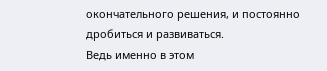окончательного решения, и постоянно дробиться и развиваться.
Ведь именно в этом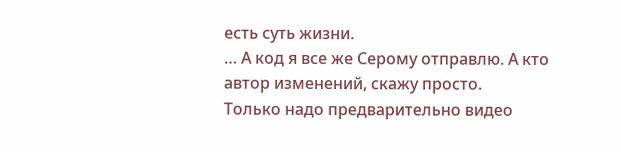есть суть жизни.
… А код я все же Серому отправлю. А кто автор изменений, скажу просто.
Только надо предварительно видео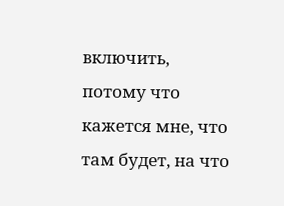включить, потому что кажется мне, что там будет, на что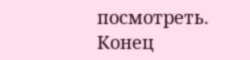посмотреть.
Конец